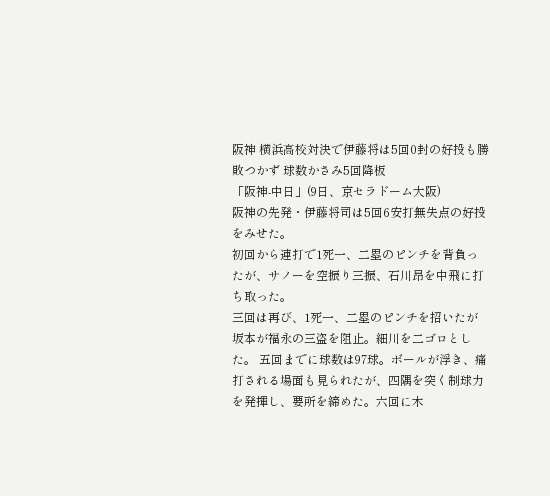阪神 横浜高校対決で伊藤将は5回0封の好投も勝敗つかず 球数かさみ5回降板
「阪神-中日」(9日、京セラドーム大阪)
阪神の先発・伊藤将司は5回6安打無失点の好投をみせた。
初回から連打で1死一、二塁のピンチを背負ったが、サノーを空振り三振、石川昂を中飛に打ち取った。
三回は再び、1死一、二塁のピンチを招いたが坂本が福永の三盗を阻止。細川を二ゴロとした。 五回までに球数は97球。ボールが浮き、痛打される場面も見られたが、四隅を突く制球力を発揮し、要所を締めた。六回に木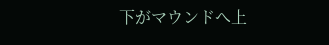下がマウンドへ上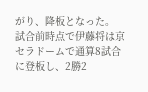がり、降板となった。
試合前時点で伊藤将は京セラドームで通算8試合に登板し、2勝2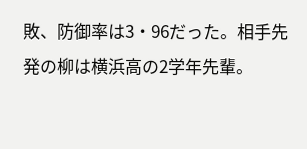敗、防御率は3・96だった。相手先発の柳は横浜高の2学年先輩。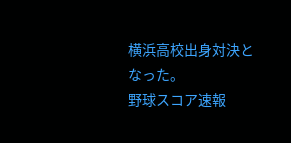横浜高校出身対決となった。
野球スコア速報